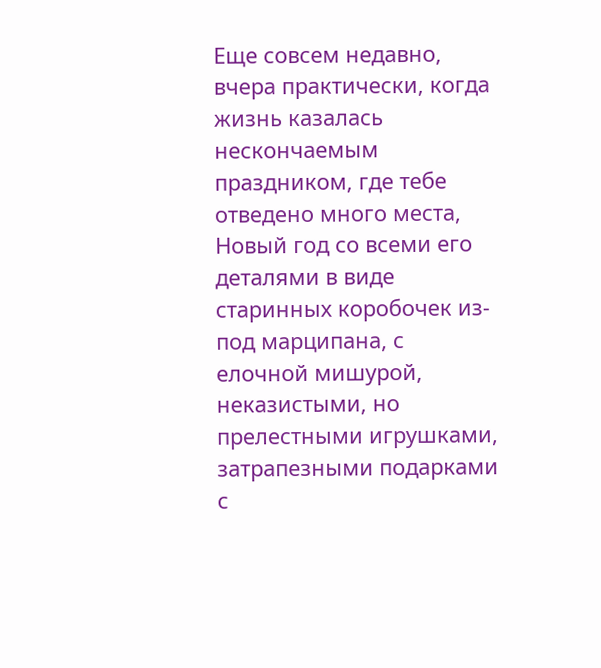Еще совсем недавно, вчера практически, когда жизнь казалась нескончаемым праздником, где тебе отведено много места, Новый год со всеми его деталями в виде старинных коробочек из-под марципана, с елочной мишурой, неказистыми, но прелестными игрушками, затрапезными подарками с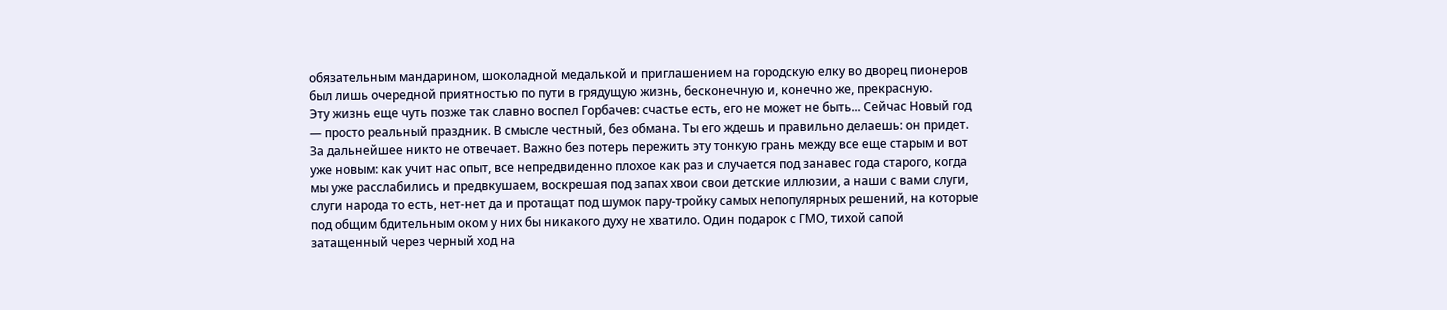обязательным мандарином, шоколадной медалькой и приглашением на городскую елку во дворец пионеров был лишь очередной приятностью по пути в грядущую жизнь, бесконечную и, конечно же, прекрасную.
Эту жизнь еще чуть позже так славно воспел Горбачев: счастье есть, его не может не быть... Сейчас Новый год — просто реальный праздник. В смысле честный, без обмана. Ты его ждешь и правильно делаешь: он придет. За дальнейшее никто не отвечает. Важно без потерь пережить эту тонкую грань между все еще старым и вот уже новым: как учит нас опыт, все непредвиденно плохое как раз и случается под занавес года старого, когда мы уже расслабились и предвкушаем, воскрешая под запах хвои свои детские иллюзии, а наши с вами слуги, слуги народа то есть, нет-нет да и протащат под шумок пару-тройку самых непопулярных решений, на которые под общим бдительным оком у них бы никакого духу не хватило. Один подарок с ГМО, тихой сапой затащенный через черный ход на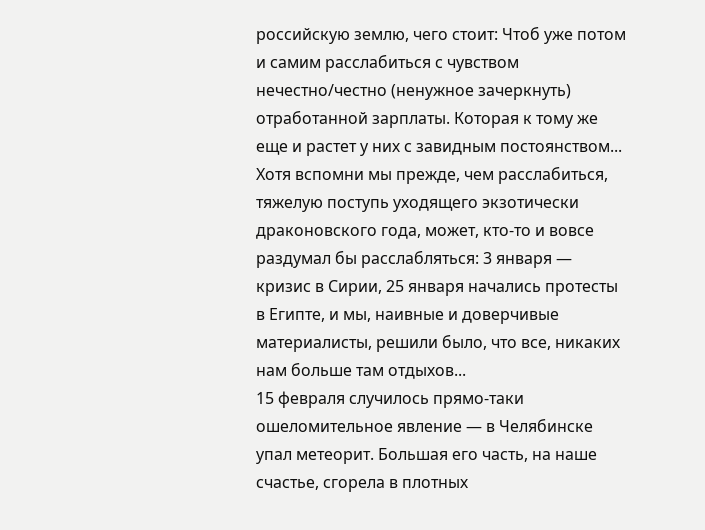российскую землю, чего стоит: Чтоб уже потом и самим расслабиться с чувством нечестно/честно (ненужное зачеркнуть) отработанной зарплаты. Которая к тому же еще и растет у них с завидным постоянством...
Хотя вспомни мы прежде, чем расслабиться, тяжелую поступь уходящего экзотически драконовского года, может, кто-то и вовсе раздумал бы расслабляться: 3 января — кризис в Сирии, 25 января начались протесты в Египте, и мы, наивные и доверчивые материалисты, решили было, что все, никаких нам больше там отдыхов...
15 февраля случилось прямо-таки ошеломительное явление — в Челябинске упал метеорит. Большая его часть, на наше счастье, сгорела в плотных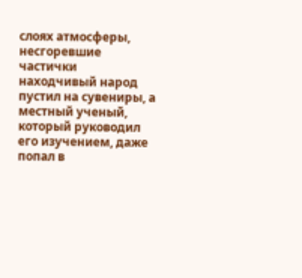слоях атмосферы, несгоревшие частички находчивый народ пустил на сувениры, а местный ученый, который руководил его изучением, даже попал в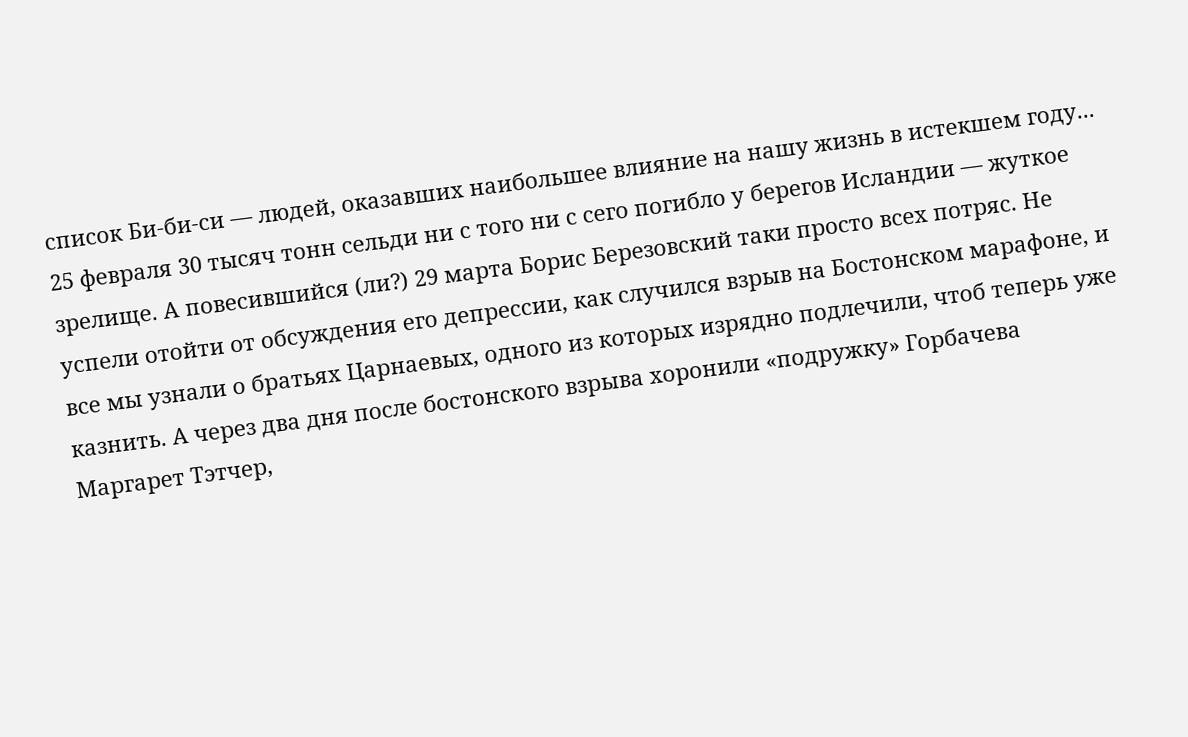список Би-би-си — людей, оказавших наибольшее влияние на нашу жизнь в истекшем году...
25 февраля 30 тысяч тонн сельди ни с того ни с сего погибло у берегов Исландии — жуткое зрелище. А повесившийся (ли?) 29 марта Борис Березовский таки просто всех потряс. Не успели отойти от обсуждения его депрессии, как случился взрыв на Бостонском марафоне, и все мы узнали о братьях Царнаевых, одного из которых изрядно подлечили, чтоб теперь уже казнить. А через два дня после бостонского взрыва хоронили «подружку» Горбачева Маргарет Тэтчер,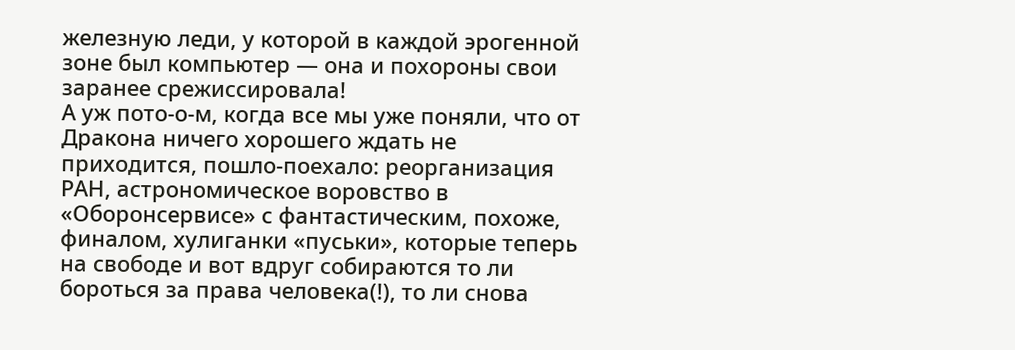железную леди, у которой в каждой эрогенной зоне был компьютер — она и похороны свои заранее срежиссировала!
А уж пото-о-м, когда все мы уже поняли, что от Дракона ничего хорошего ждать не приходится, пошло-поехало: реорганизация РАН, астрономическое воровство в «Оборонсервисе» с фантастическим, похоже, финалом, хулиганки «пуськи», которые теперь на свободе и вот вдруг собираются то ли бороться за права человека(!), то ли снова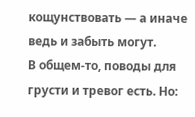кощунствовать — а иначе ведь и забыть могут.
В общем-то, поводы для грусти и тревог есть. Но: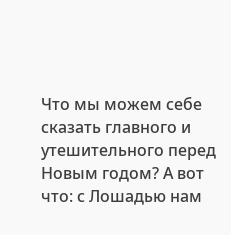Что мы можем себе сказать главного и утешительного перед Новым годом? А вот что: с Лошадью нам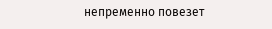непременно повезет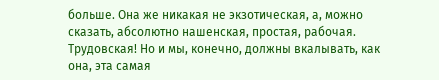больше. Она же никакая не экзотическая, а, можно сказать, абсолютно нашенская, простая, рабочая. Трудовская! Но и мы, конечно, должны вкалывать, как она, эта самая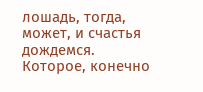лошадь, тогда, может, и счастья дождемся. Которое, конечно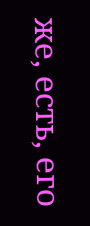же, есть, его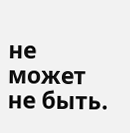не может не быть.